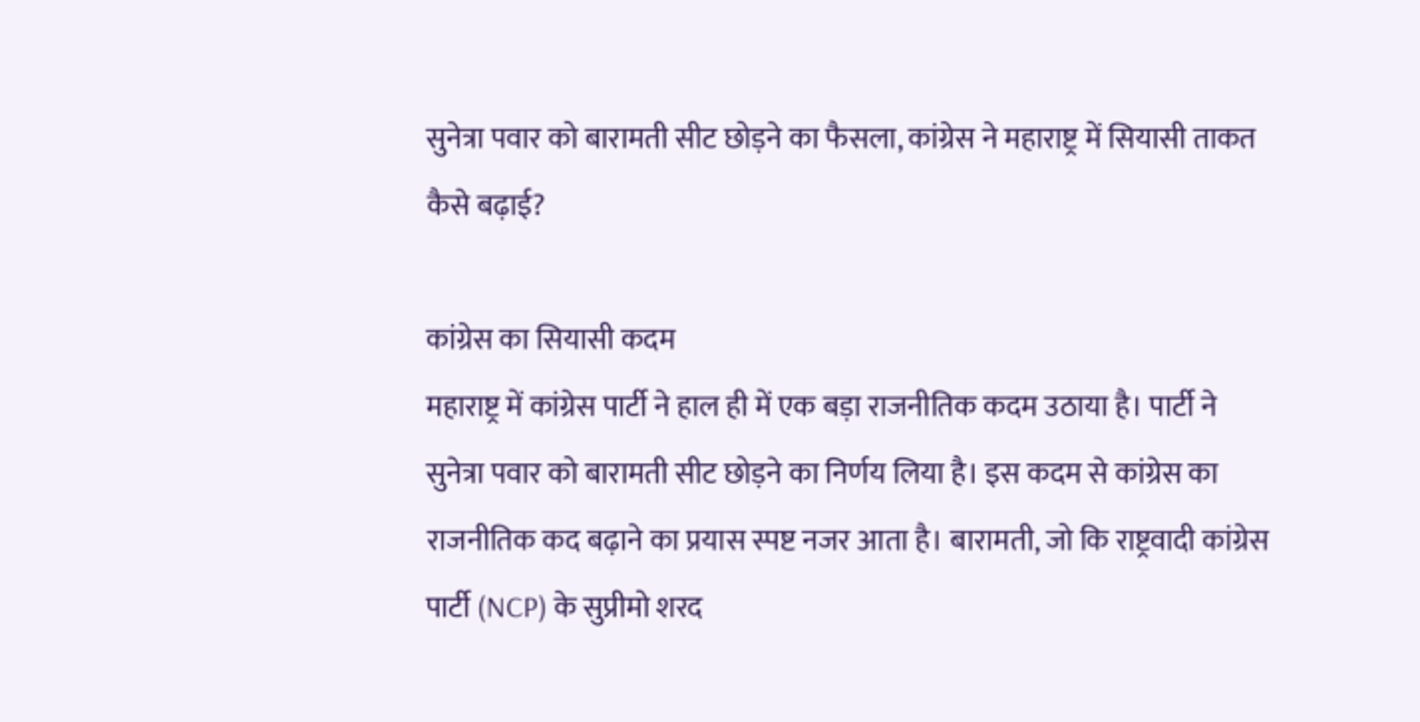सुनेत्रा पवार को बारामती सीट छोड़ने का फैसला, कांग्रेस ने महाराष्ट्र में सियासी ताकत कैसे बढ़ाई?

कांग्रेस का सियासी कदम
महाराष्ट्र में कांग्रेस पार्टी ने हाल ही में एक बड़ा राजनीतिक कदम उठाया है। पार्टी ने सुनेत्रा पवार को बारामती सीट छोड़ने का निर्णय लिया है। इस कदम से कांग्रेस का राजनीतिक कद बढ़ाने का प्रयास स्पष्ट नजर आता है। बारामती, जो कि राष्ट्रवादी कांग्रेस पार्टी (NCP) के सुप्रीमो शरद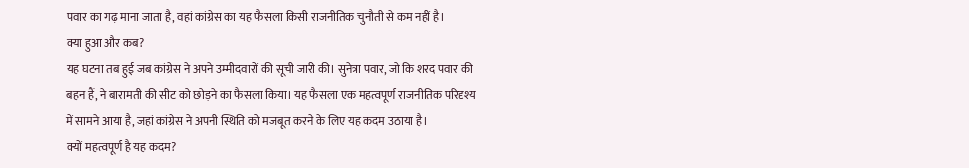पवार का गढ़ माना जाता है, वहां कांग्रेस का यह फैसला किसी राजनीतिक चुनौती से कम नहीं है।
क्या हुआ और कब?
यह घटना तब हुई जब कांग्रेस ने अपने उम्मीदवारों की सूची जारी की। सुनेत्रा पवार, जो कि शरद पवार की बहन हैं, ने बारामती की सीट को छोड़ने का फैसला किया। यह फैसला एक महत्वपूर्ण राजनीतिक परिदृश्य में सामने आया है, जहां कांग्रेस ने अपनी स्थिति को मजबूत करने के लिए यह कदम उठाया है।
क्यों महत्वपूर्ण है यह कदम?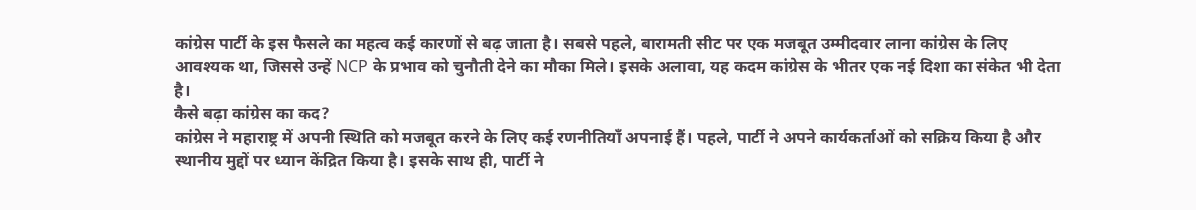कांग्रेस पार्टी के इस फैसले का महत्व कई कारणों से बढ़ जाता है। सबसे पहले, बारामती सीट पर एक मजबूत उम्मीदवार लाना कांग्रेस के लिए आवश्यक था, जिससे उन्हें NCP के प्रभाव को चुनौती देने का मौका मिले। इसके अलावा, यह कदम कांग्रेस के भीतर एक नई दिशा का संकेत भी देता है।
कैसे बढ़ा कांग्रेस का कद?
कांग्रेस ने महाराष्ट्र में अपनी स्थिति को मजबूत करने के लिए कई रणनीतियाँ अपनाई हैं। पहले, पार्टी ने अपने कार्यकर्ताओं को सक्रिय किया है और स्थानीय मुद्दों पर ध्यान केंद्रित किया है। इसके साथ ही, पार्टी ने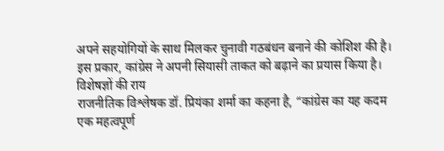अपने सहयोगियों के साथ मिलकर चुनावी गठबंधन बनाने की कोशिश की है। इस प्रकार, कांग्रेस ने अपनी सियासी ताकत को बढ़ाने का प्रयास किया है।
विशेषज्ञों की राय
राजनीतिक विश्लेषक डॉ. प्रियंका शर्मा का कहना है, “कांग्रेस का यह कदम एक महत्वपूर्ण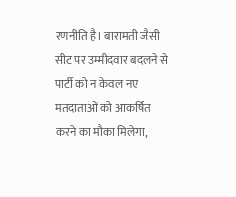रणनीति है। बारामती जैसी सीट पर उम्मीदवार बदलने से पार्टी को न केवल नए मतदाताओं को आकर्षित करने का मौका मिलेगा,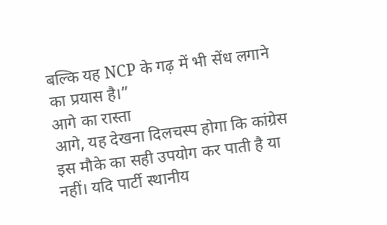बल्कि यह NCP के गढ़ में भी सेंध लगाने का प्रयास है।”
आगे का रास्ता
आगे, यह देखना दिलचस्प होगा कि कांग्रेस इस मौके का सही उपयोग कर पाती है या नहीं। यदि पार्टी स्थानीय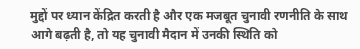मुद्दों पर ध्यान केंद्रित करती है और एक मजबूत चुनावी रणनीति के साथ आगे बढ़ती है, तो यह चुनावी मैदान में उनकी स्थिति को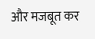और मजबूत कर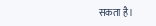सकता है।